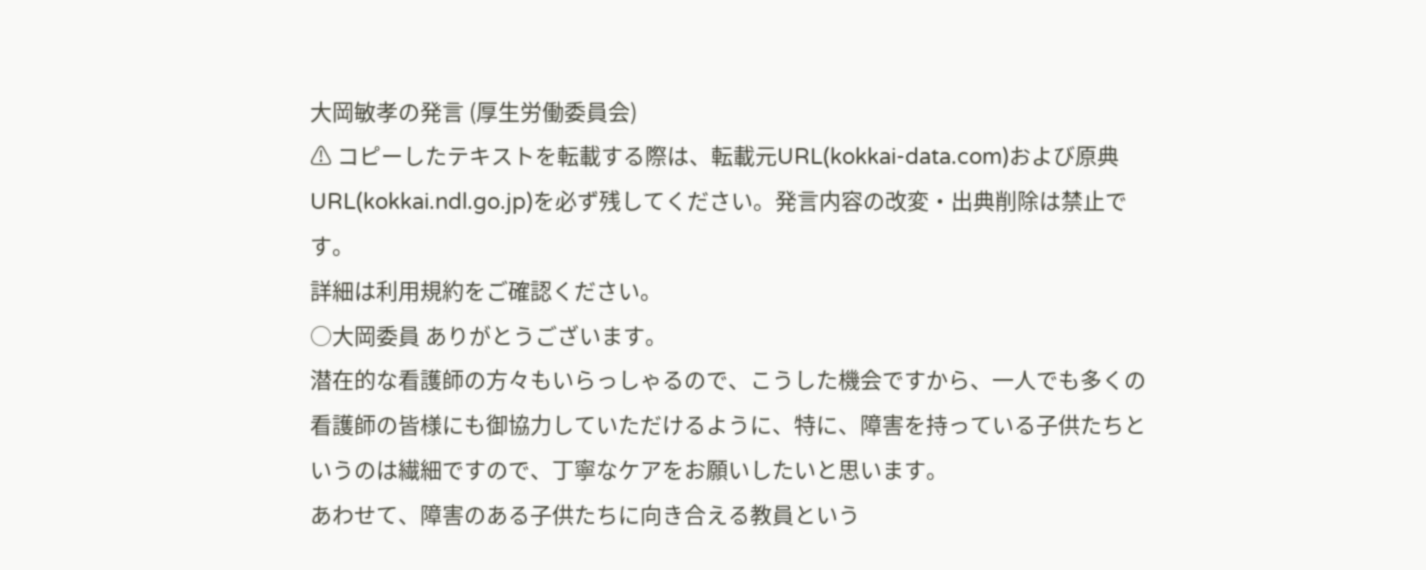大岡敏孝の発言 (厚生労働委員会)
⚠ コピーしたテキストを転載する際は、転載元URL(kokkai-data.com)および原典URL(kokkai.ndl.go.jp)を必ず残してください。発言内容の改変・出典削除は禁止です。
詳細は利用規約をご確認ください。
○大岡委員 ありがとうございます。
潜在的な看護師の方々もいらっしゃるので、こうした機会ですから、一人でも多くの看護師の皆様にも御協力していただけるように、特に、障害を持っている子供たちというのは繊細ですので、丁寧なケアをお願いしたいと思います。
あわせて、障害のある子供たちに向き合える教員という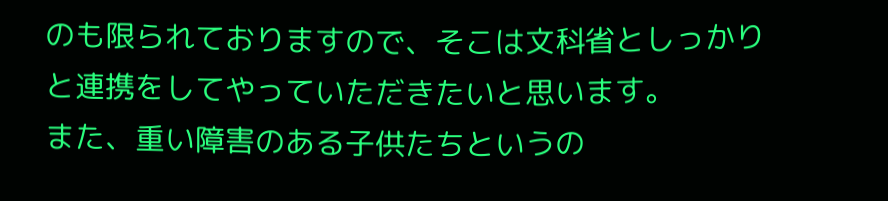のも限られておりますので、そこは文科省としっかりと連携をしてやっていただきたいと思います。
また、重い障害のある子供たちというの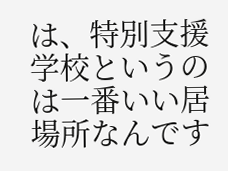は、特別支援学校というのは一番いい居場所なんです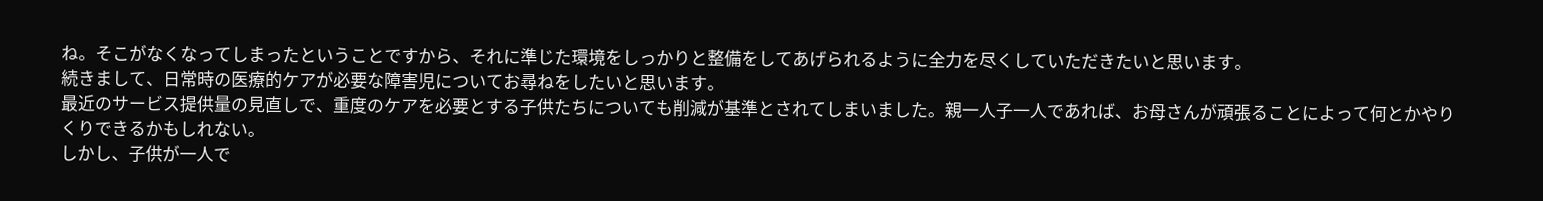ね。そこがなくなってしまったということですから、それに準じた環境をしっかりと整備をしてあげられるように全力を尽くしていただきたいと思います。
続きまして、日常時の医療的ケアが必要な障害児についてお尋ねをしたいと思います。
最近のサービス提供量の見直しで、重度のケアを必要とする子供たちについても削減が基準とされてしまいました。親一人子一人であれば、お母さんが頑張ることによって何とかやりくりできるかもしれない。
しかし、子供が一人で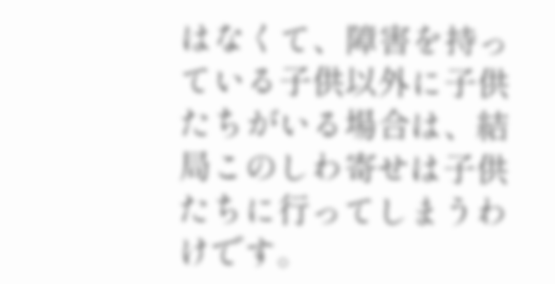はなくて、障害を持っている子供以外に子供たちがいる場合は、結局このしわ寄せは子供たちに行ってしまうわけです。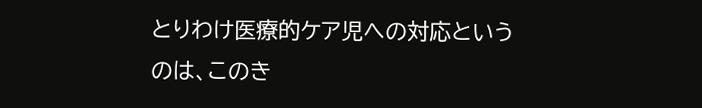とりわけ医療的ケア児への対応というのは、このき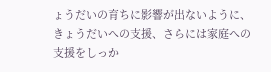ょうだいの育ちに影響が出ないように、きょうだいへの支援、さらには家庭への支援をしっか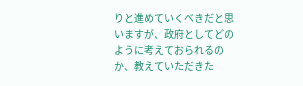りと進めていくべきだと思いますが、政府としてどのように考えておられるのか、教えていただきた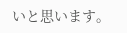いと思います。